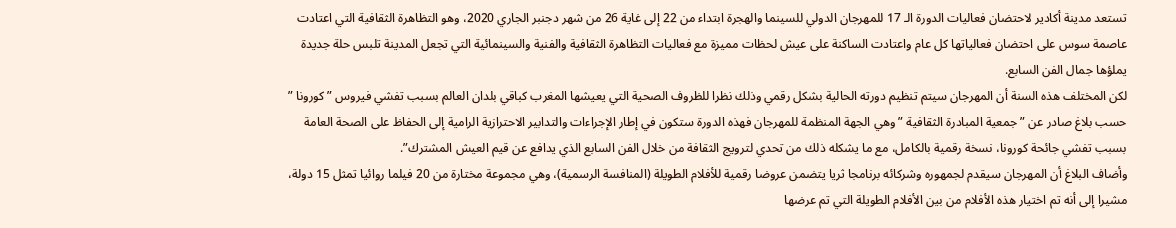تستعد مدينة أكادير لاحتضان فعاليات الدورة الـ 17 للمهرجان الدولي للسينما والهجرة ابتداء من 22 إلى غاية 26 من شهر دجنبر الجاري 2020، وهو التظاهرة الثقافية التي اعتادت عاصمة سوس على احتضان فعالياتها كل عام واعتادت الساكنة على عيش لحظات مميزة مع فعاليات التظاهرة الثقافية والفنية والسينمائية التي تجعل المدينة تلبس حلة جديدة يملؤها جمال الفن السابع.
لكن المختلف هذه السنة أن المهرجان سيتم تنظيم دورته الحالية بشكل رقمي وذلك نظرا للظروف الصحية التي يعيشها المغرب كباقي بلدان العالم بسبب تفشي فيروس ” كورونا ” حسب بلاغ صادر عن ” جمعية المبادرة الثقافية ” وهي الجهة المنظمة للمهرجان فهذه الدورة ستكون في إطار الإجراءات والتدابير الاحترازية الرامية إلى الحفاظ على الصحة العامة بسبب تفشي جائحة كورونا، نسخة رقمية بالكامل، مع ما يشكله ذلك من تحدي لترويج الثقافة من خلال الفن السابع الذي يدافع عن قيم العيش المشترك”.
وأضاف البلاغ أن المهرجان سيقدم لجمهوره وشركائه برنامجا ثريا يتضمن عروضا رقمية للأفلام الطويلة (المنافسة الرسمية)، وهي مجموعة مختارة من 20 فيلما روائيا تمثل 15 دولة، مشيرا إلى أنه تم اختيار هذه الأفلام من بين الأفلام الطويلة التي تم عرضها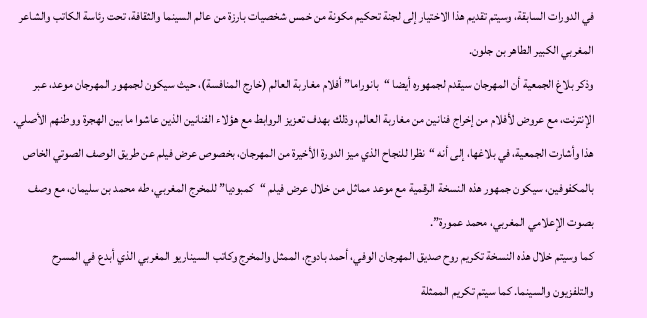في الدورات السابقة، وسيتم تقديم هذا الاختيار إلى لجنة تحكيم مكونة من خمس شخصيات بارزة من عالم السينما والثقافة، تحت رئاسة الكاتب والشاعر المغربي الكبير الطاهر بن جلون.
وذكر بلاغ الجمعية أن المهرجان سيقدم لجمهوره أيضا “بانوراما” أفلام مغاربة العالم (خارج المنافسة)، حيث سيكون لجمهور المهرجان موعد، عبر الإنترنت، مع عروض لأفلام من إخراج فنانين من مغاربة العالم، وذلك بهدف تعزيز الروابط مع هؤلاء الفنانين الذين عاشوا ما بين الهجرة ووطنهم الأصلي.
هذا وأشارت الجمعية، في بلاغها، إلى أنه “نظرا للنجاح الذي ميز الدورة الأخيرة من المهرجان، بخصوص عرض فيلم عن طريق الوصف الصوتي الخاص بالمكفوفين، سيكون جمهور هذه النسخة الرقمية مع موعد مماثل من خلال عرض فيلم “كمبوديا” للمخرج المغربي، طه محمد بن سليمان، مع وصف بصوت الإعلامي المغربي، محمد عمورة”.
كما وسيتم خلال هذه النسخة تكريم روح صديق المهرجان الوفي، أحمد بادوج، الممثل والمخرج وكاتب السيناريو المغربي الذي أبدع في المسرح والتلفزيون والسينما. كما سيتم تكريم الممثلة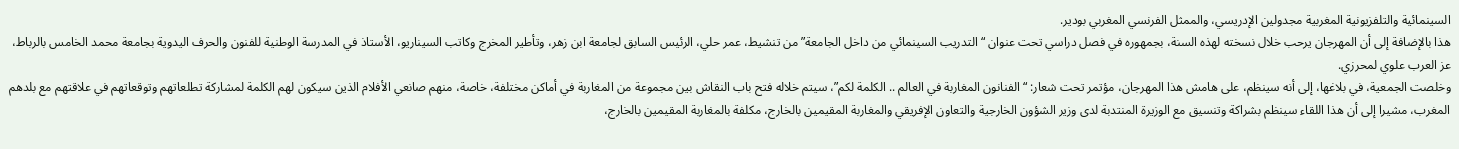السينمائية والتلفزيونية المغربية مجدولين الإدريسي، والممثل الفرنسي المغربي بودير.
هذا بالإضافة إلى أن المهرجان يرحب خلال نسخته لهذه السنة، بجمهوره في فصل دراسي تحت عنوان “التدريب السينمائي من داخل الجامعة” من تنشيط، عمر حلي، الرئيس السابق لجامعة ابن زهر، وتأطير المخرج وكاتب السيناريو، الأستاذ في المدرسة الوطنية للفنون والحرف اليدوية بجامعة محمد الخامس بالرباط، عز العرب علوي لمحرزي.
وخلصت الجمعية، في بلاغها، إلى أنه سينظم، على هامش هذا المهرجان، مؤتمر تحت شعار: “الفنانون المغاربة في العالم .. الكلمة لكم”، سيتم خلاله فتح باب النقاش بين مجموعة من المغاربة في أماكن مختلفة، خاصة، منهم صانعي الأفلام الذين سيكون لهم الكلمة لمشاركة تطلعاتهم وتوقعاتهم في علاقتهم مع بلدهم المغرب، مشيرا إلى أن هذا اللقاء سينظم بشراكة وتنسيق مع الوزيرة المنتدبة لدى وزير الشؤون الخارجية والتعاون الإفريقي والمغاربة المقيمين بالخارج، مكلفة بالمغاربة المقيمين بالخارج،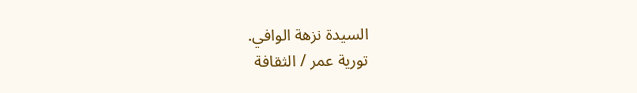السيدة نزهة الوافي.
تورية عمر / الثقافة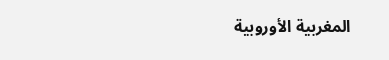المغربية الأوروبية